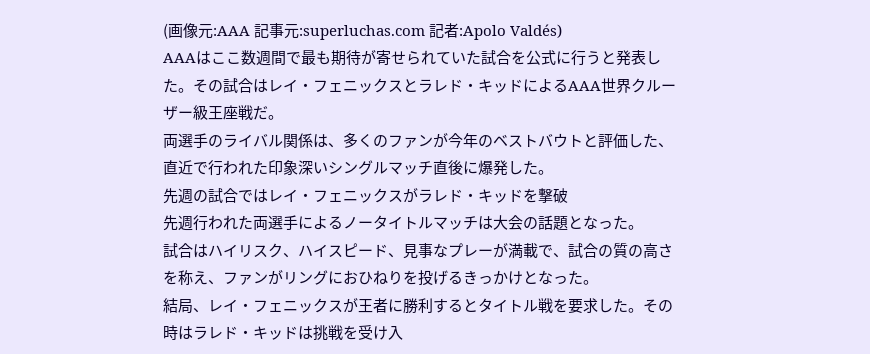(画像元:AAA 記事元:superluchas.com 記者:Apolo Valdés)
AAAはここ数週間で最も期待が寄せられていた試合を公式に行うと発表した。その試合はレイ・フェニックスとラレド・キッドによるAAA世界クルーザー級王座戦だ。
両選手のライバル関係は、多くのファンが今年のベストバウトと評価した、直近で行われた印象深いシングルマッチ直後に爆発した。
先週の試合ではレイ・フェニックスがラレド・キッドを撃破
先週行われた両選手によるノータイトルマッチは大会の話題となった。
試合はハイリスク、ハイスピード、見事なプレーが満載で、試合の質の高さを称え、ファンがリングにおひねりを投げるきっかけとなった。
結局、レイ・フェニックスが王者に勝利するとタイトル戦を要求した。その時はラレド・キッドは挑戦を受け入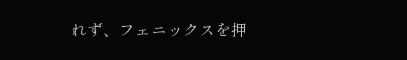れず、フェニックスを押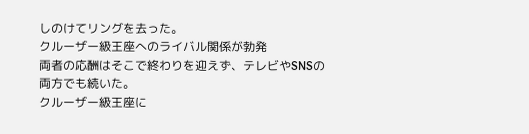しのけてリングを去った。
クルーザー級王座へのライバル関係が勃発
両者の応酬はそこで終わりを迎えず、テレビやSNSの両方でも続いた。
クルーザー級王座に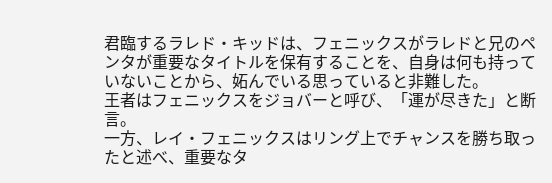君臨するラレド・キッドは、フェニックスがラレドと兄のペンタが重要なタイトルを保有することを、自身は何も持っていないことから、妬んでいる思っていると非難した。
王者はフェニックスをジョバーと呼び、「運が尽きた」と断言。
一方、レイ・フェニックスはリング上でチャンスを勝ち取ったと述べ、重要なタ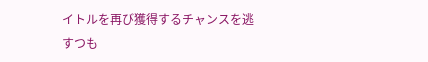イトルを再び獲得するチャンスを逃すつも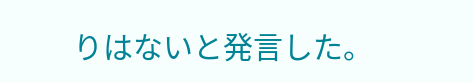りはないと発言した。